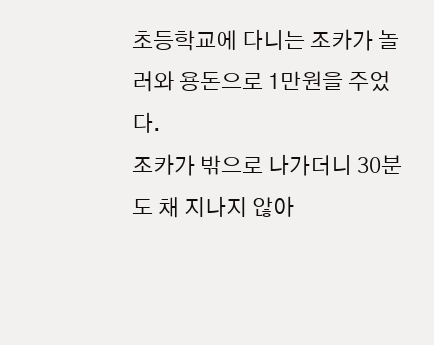초등학교에 다니는 조카가 놀러와 용돈으로 1만원을 주었다.
조카가 밖으로 나가더니 30분도 채 지나지 않아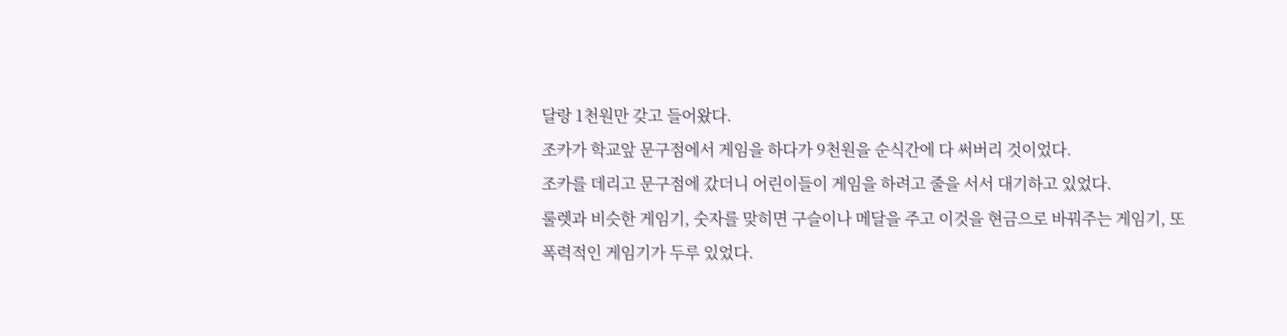달랑 1천원만 갖고 들어왔다.
조카가 학교앞 문구점에서 게임을 하다가 9천원을 순식간에 다 써버리 것이었다.
조카를 데리고 문구점에 갔더니 어린이들이 게임을 하려고 줄을 서서 대기하고 있었다.
룰렛과 비슷한 게임기, 숫자를 맞히면 구슬이나 메달을 주고 이것을 현금으로 바꿔주는 게임기, 또 폭력적인 게임기가 두루 있었다.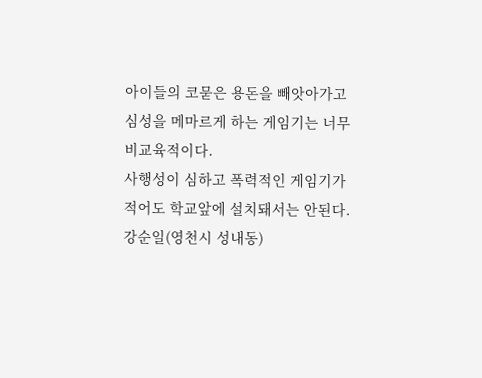아이들의 코묻은 용돈을 빼앗아가고 심성을 메마르게 하는 게임기는 너무 비교육적이다.
사행성이 심하고 폭력적인 게임기가 적어도 학교앞에 설치돼서는 안된다.
강순일(영천시 성내동)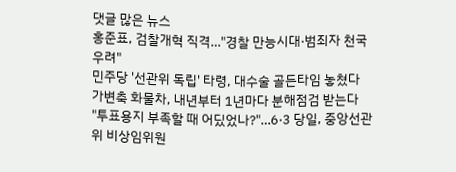댓글 많은 뉴스
홍준표, 검찰개혁 직격…"경찰 만능시대·범죄자 천국 우려"
민주당 '선관위 독립' 타령, 대수술 골든타임 놓쳤다
가변축 화물차, 내년부터 1년마다 분해점검 받는다
"투표용지 부족할 때 어딨었나?"…6·3 당일, 중앙선관위 비상임위원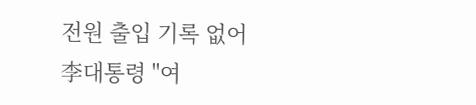전원 출입 기록 없어
李대통령 "여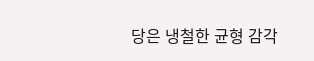당은 냉철한 균형 감각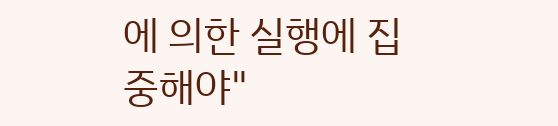에 의한 실행에 집중해야"